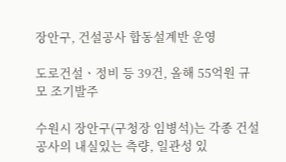장안구, 건설공사 합동설계반 운영

도로건설ㆍ정비 등 39건, 올해 55억원 규모 조기발주

수원시 장안구(구청장 임병석)는 각종 건설공사의 내실있는 측량, 일관성 있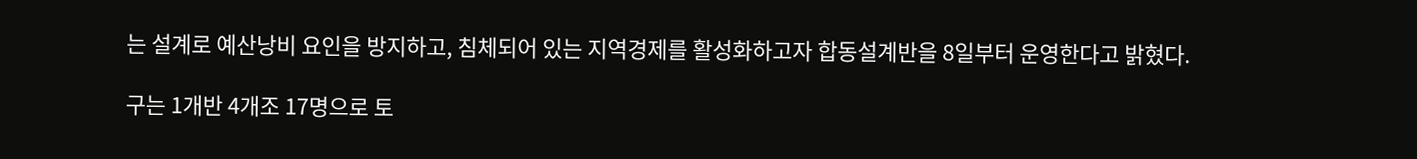는 설계로 예산낭비 요인을 방지하고, 침체되어 있는 지역경제를 활성화하고자 합동설계반을 8일부터 운영한다고 밝혔다.

구는 1개반 4개조 17명으로 토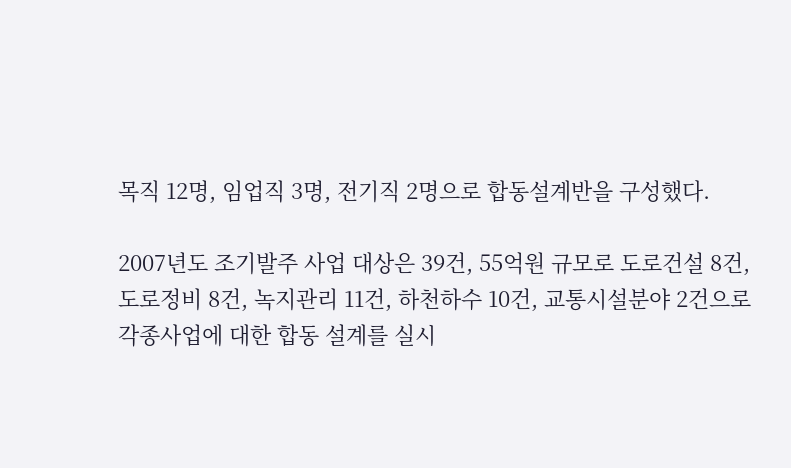목직 12명, 임업직 3명, 전기직 2명으로 합동설계반을 구성했다.

2007년도 조기발주 사업 대상은 39건, 55억원 규모로 도로건설 8건, 도로정비 8건, 녹지관리 11건, 하천하수 10건, 교통시설분야 2건으로 각종사업에 대한 합동 설계를 실시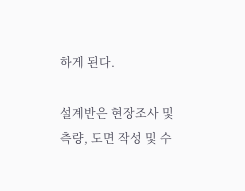하게 된다.

설계반은 현장조사 및 측량, 도면 작성 및 수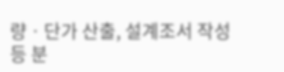량ㆍ단가 산출, 설계조서 작성 등 분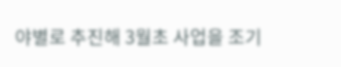야별로 추진해 3월초 사업을 조기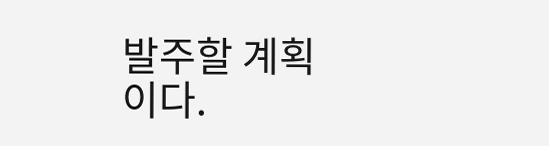발주할 계획이다.